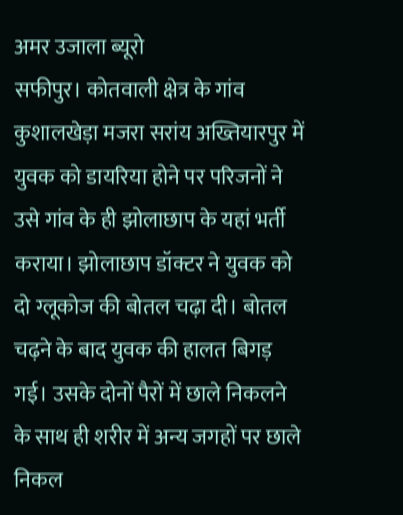अमर उजाला ब्यूरो
सफीपुर। कोतवाली क्षेत्र के गांव कुशालखेड़ा मजरा सरांय अख्तियारपुर में युवक को डायरिया होने पर परिजनों ने उसे गांव के ही झोलाछाप के यहां भर्ती कराया। झोलाछाप डॉक्टर ने युवक को दो ग्लूकोज की बोतल चढ़ा दी। बोतल चढ़ने के बाद युवक की हालत बिगड़ गई। उसके दोनों पैरों में छाले निकलने के साथ ही शरीर में अन्य जगहों पर छाले निकल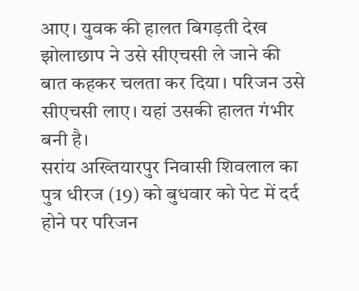आए। युवक की हालत बिगड़ती देख झोलाछाप ने उसे सीएचसी ले जाने की बात कहकर चलता कर दिया। परिजन उसे सीएचसी लाए। यहां उसकी हालत गंभीर बनी है।
सरांय अख्तियारपुर निवासी शिवलाल का पुत्र धीरज (19) को बुधवार को पेट में दर्द होने पर परिजन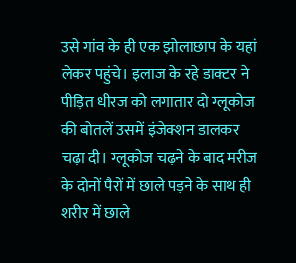उसे गांव के ही एक झोलाछाप के यहां लेकर पहुंचे। इलाज के रहे डाक्टर ने पीड़ित धीरज को लगातार दो ग्लूकोज की बोतलें उसमें इंजेक्शन डालकर चढ़ा दी। ग्लूकोज चढ़ने के बाद मरीज के दोनों पैरों में छाले पड़ने के साथ ही शरीर में छाले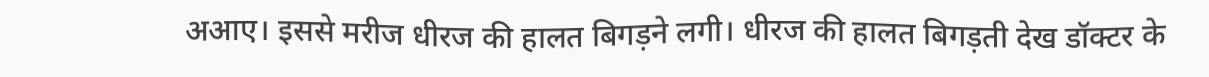अआए। इससे मरीज धीरज की हालत बिगड़ने लगी। धीरज की हालत बिगड़ती देख डॉक्टर के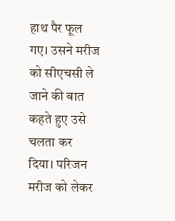हाथ पैर फूल गए। उसने मरीज को सीएचसी ले
जाने की बात कहते हुए उसे चलता कर दिया। परिजन मरीज को लेकर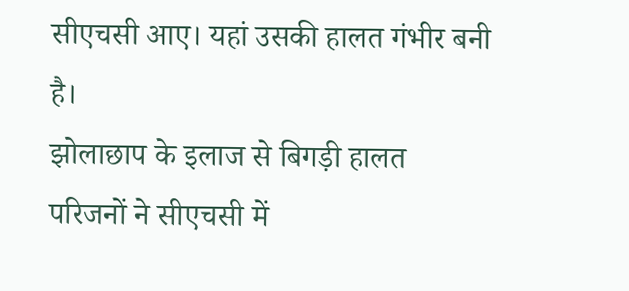सीएचसी आए। यहां उसकी हालत गंभीर बनी है।
झोलाछाप के इलाज से बिगड़ी हालत
परिजनों ने सीएचसी में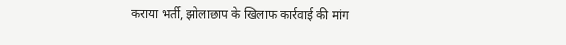कराया भर्ती, झोलाछाप के खिलाफ कार्रवाई की मांग